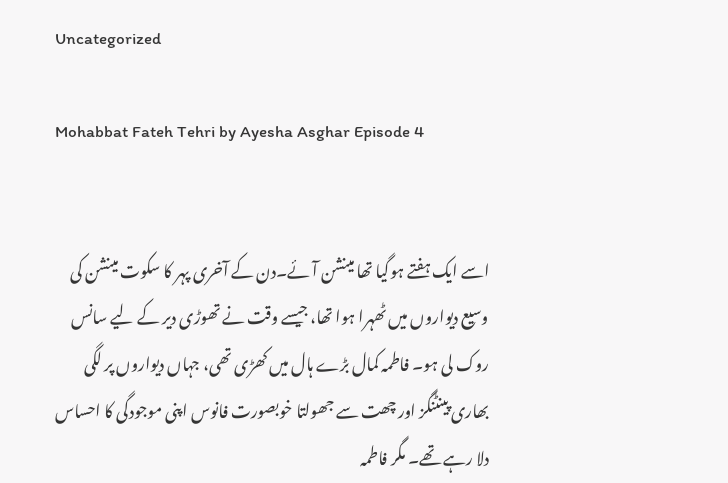Uncategorized

Mohabbat Fateh Tehri by Ayesha Asghar Episode 4


اسے ایک ہفتے ہوگیا تھا مینشن آئے۔دن کے آخری پہر کا سکوت مینشن کی وسیع دیواروں میں ٹھہرا ہوا تھا، جیسے وقت نے تھوڑی دیر کے لیے سانس روک لی ہو۔ فاطمہ کمال بڑے ہال میں کھڑی تھی، جہاں دیواروں پر لگی بھاری پینٹنگز اور چھت سے جھولتا خوبصورت فانوس اپنی موجودگی کا احساس دلا رہے تھے۔ مگر فاطمہ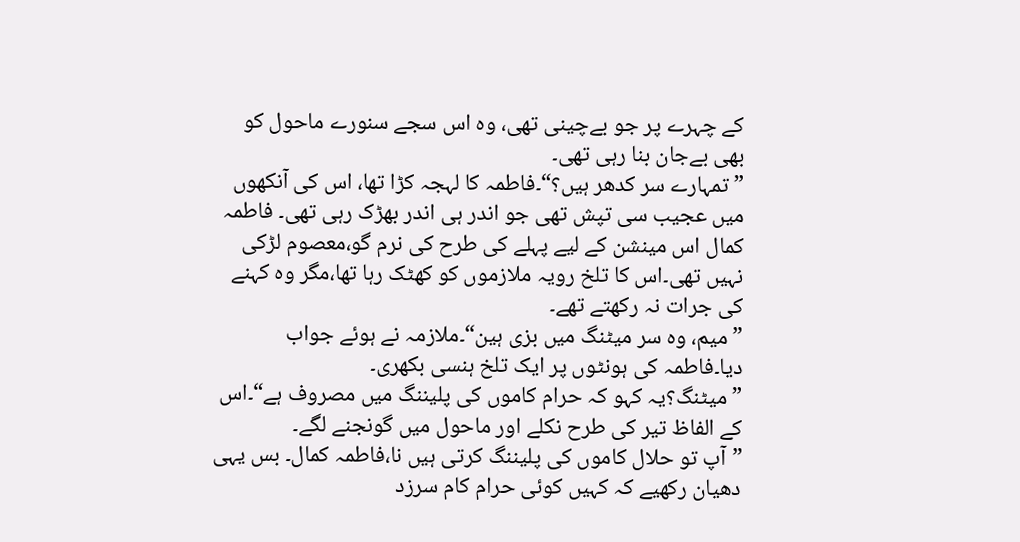کے چہرے پر جو بےچینی تھی، وہ اس سجے سنورے ماحول کو بھی بےجان بنا رہی تھی۔
”تمہارے سر کدھر ہیں؟“۔فاطمہ کا لہجہ کڑا تھا، اس کی آنکھوں میں عجیب سی تپش تھی جو اندر ہی اندر بھڑک رہی تھی۔ فاطمہ کمال اس مینشن کے لیے پہلے کی طرح کی نرم گو،معصوم لڑکی نہیں تھی۔اس کا تلخ رویہ ملازموں کو کھٹک رہا تھا،مگر وہ کہنے کی جرات نہ رکھتے تھے۔
”میم، وہ سر میٹنگ میں بزی ہین“۔ملازمہ نے ہوئے جواب دیا۔فاطمہ کی ہونٹوں پر ایک تلخ ہنسی بکھری۔
”میٹنگ؟یہ کہو کہ حرام کاموں کی پلیننگ میں مصروف ہے“۔اس کے الفاظ تیر کی طرح نکلے اور ماحول میں گونجنے لگے۔
”آپ تو حلال کاموں کی پلیننگ کرتی ہیں نا،فاطمہ کمال۔ بس یہی دھیان رکھیے کہ کہیں کوئی حرام کام سرزد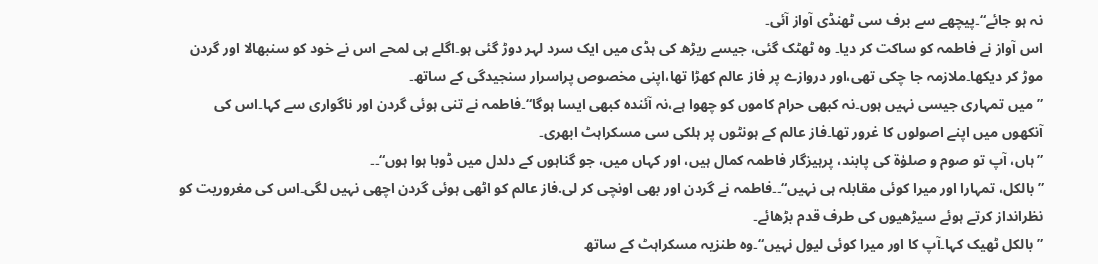نہ ہو جائے“۔پیچھے سے برف سی ٹھنڈی آواز آئی۔
اس آواز نے فاطمہ کو ساکت کر دیا۔ وہ ٹھٹک گئی، جیسے ریڑھ کی ہڈی میں ایک سرد لہر دوڑ گئی ہو۔اگلے ہی لمحے اس نے خود کو سنبھالا اور گردن موڑ کر دیکھا۔ملازمہ جا چکی تھی،اور دروازے پر فاز عالم کھڑا تھا،اپنی مخصوص پراسرار سنجیدگی کے ساتھ۔
”میں تمہاری جیسی نہیں ہوں۔نہ کبھی حرام کاموں کو چھوا ہے،نہ آئندہ کبھی ایسا ہوگا“۔فاطمہ نے تنی ہوئی گردن اور ناگواری سے کہا۔اس کی آنکھوں میں اپنے اصولوں کا غرور تھا۔فاز عالم کے ہونٹوں پر ہلکی سی مسکراہٹ ابھری۔
”ہاں، آپ تو صوم و صلوٰۃ کی پابند، پرہیزگار فاطمہ کمال ہیں، اور کہاں میں، جو گناہوں کے دلدل میں ڈوبا ہوا ہوں“۔۔
”بالکل، تمہارا اور میرا کوئی مقابلہ ہی نہیں“۔۔فاطمہ نے گردن اور بھی اونچی کر لی.فاز عالم کو اٹھی ہوئی گردن اچھی نہیں لگی۔اس کی مغروریت کو نظرانداز کرتے ہوئے سیڑھیوں کی طرف قدم بڑھائے۔
”بالکل ٹھیک کہا۔آپ کا اور میرا کوئی لیول نہیں“۔وہ طنزیہ مسکراہٹ کے ساتھ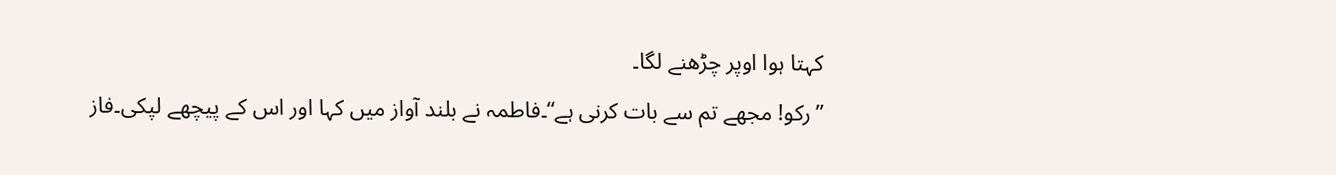کہتا ہوا اوپر چڑھنے لگا۔
”رکو! مجھے تم سے بات کرنی ہے“۔فاطمہ نے بلند آواز میں کہا اور اس کے پیچھے لپکی۔فاز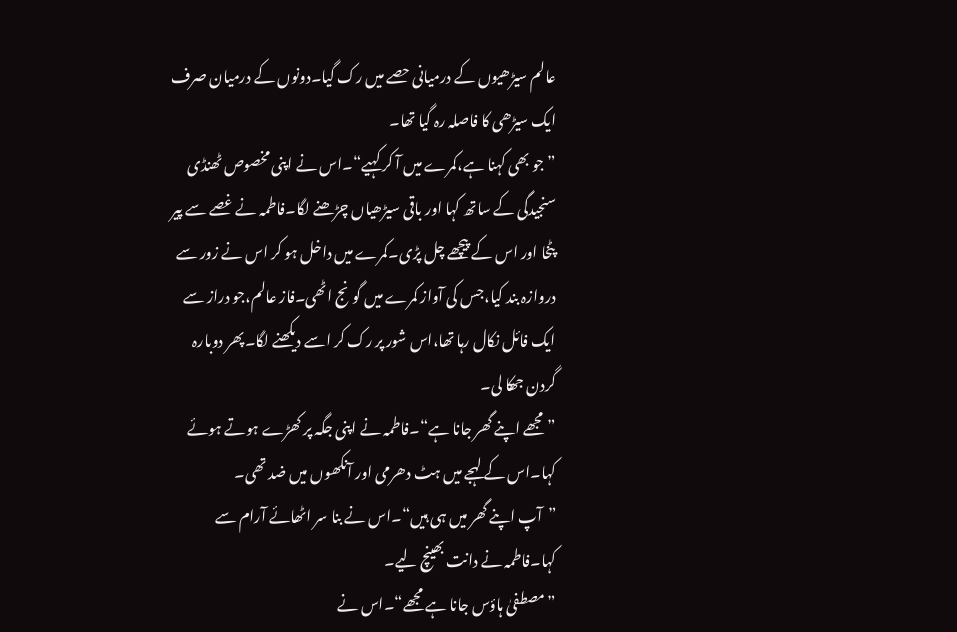عالم سیڑھیوں کے درمیانی حصے میں رک گیا۔دونوں کے درمیان صرف ایک سیڑھی کا فاصلہ رہ گیا تھا۔
”جو بھی کہنا ہے،کمرے میں آ کر کہیے“۔اس نے اپنی مخصوص ٹھنڈی سنجیدگی کے ساتھ کہا اور باقی سیڑھیاں چڑھنے لگا۔فاطمہ نے غصے سے پیر پٹخا اور اس کے پیچھے چل پڑی۔کمرے میں داخل ہو کر اس نے زور سے دروازہ بند کیا،جس کی آواز کمرے میں گونج اٹھی۔فاز عالم،جو دراز سے ایک فائل نکال رہا تھا،اس شور پر رک کر اسے دیکھنے لگا۔پھر دوبارہ گردن جھکا لی۔
”مجھے اپنے گھر جانا ہے“۔فاطمہ نے اپنی جگہ پر کھڑے ہوتے ہوئے کہا۔اس کے لہجے میں ہٹ دھرمی اور آنکھوں میں ضد تھی۔
”آپ اپنے گھر میں ہی ہیں“۔اس نے بنا سر اٹھائے آرام سے کہا۔فاطمہ نے دانت بھینچ لیے۔
”مصطفیٰ ہاؤس جانا ہے مجھے“۔اس نے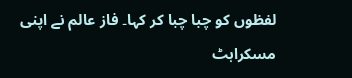لفظوں کو چبا چبا کر کہا۔ فاز عالم نے اپنی مسکراہٹ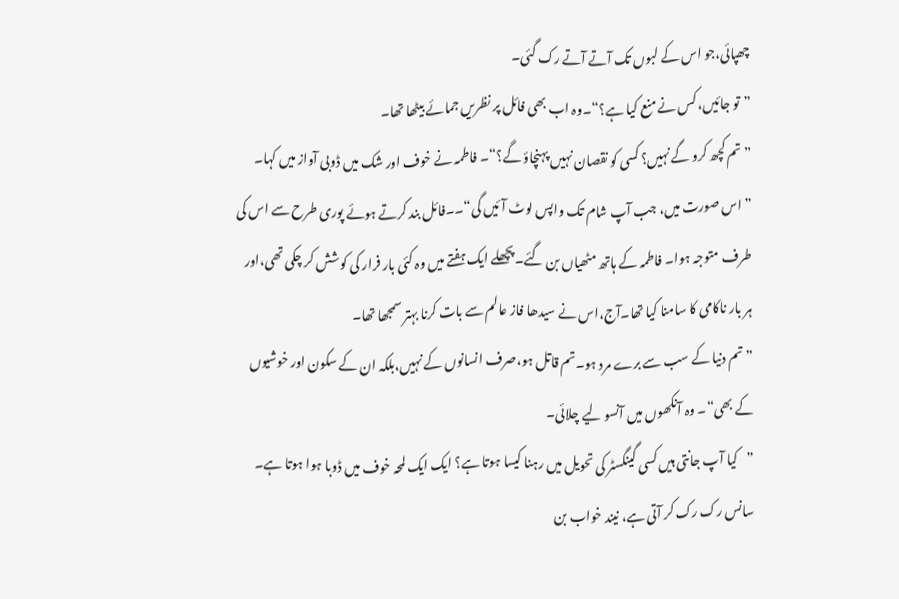چھپائی،جو اس کے لبوں تک آتے آتے رک گئی۔
”تو جائیں، کس نے منع کیا ہے؟“۔وہ اب بھی فائل پر نظریں جمائے بیٹھا تھا۔
”تم کچھ کرو گے نہیں؟ کسی کو نقصان نہیں پہنچاؤ گے؟“۔ فاطمہ نے خوف اور شک میں ڈوبی آواز میں کہا۔
”اس صورت میں، جب آپ شام تک واپس لوٹ آئیں گی“۔۔فائل بند کرتے ہوئے پوری طرح سے اس کی طرف متوجہ ہوا۔ فاطمہ کے ہاتھ مٹھیاں بن گئے۔پچھلے ایک ہفتے میں وہ کئی بار فرار کی کوشش کر چکی تھی،اور ہر بار ناکامی کا سامنا کیا تھا۔آج،اس نے سیدھا فاز عالم سے بات کرنا بہتر سمجھا تھا۔
”تم دنیا کے سب سے برے مرد ہو۔تم قاتل ہو،صرف انسانوں کے نہیں،بلکہ ان کے سکون اور خوشیوں کے بھی“۔ وہ آنکھوں میں آنسو لیے چلائی۔
”کیا آپ جانتی ہیں کسی گینگسٹر کی تحویل میں رہنا کیسا ہوتا ہے؟ ایک ایک لمحہ خوف میں ڈوبا ہوا ہوتا ہے۔ سانس رک رک کر آتی ہے، نیند خواب بن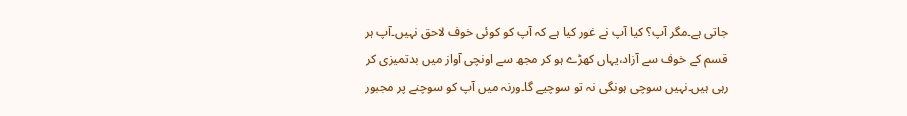جاتی ہے۔مگر آپ؟ کیا آپ نے غور کیا ہے کہ آپ کو کوئی خوف لاحق نہیں۔آپ ہر قسم کے خوف سے آزاد،یہاں کھڑے ہو کر مجھ سے اونچی آواز میں بدتمیزی کر رہی ہیں۔نہیں سوچی ہونگی نہ تو سوچیے گا۔ورنہ میں آپ کو سوچنے پر مجبور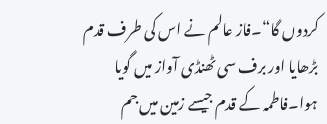کردوں گا“۔فاز عالم نے اس کی طرف قدم بڑھایا اور برف سی ٹھنڈی آواز میں گویا ہوا۔فاطمہ کے قدم جیسے زمین میں جم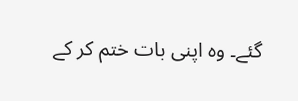گئے۔ وہ اپنی بات ختم کر کے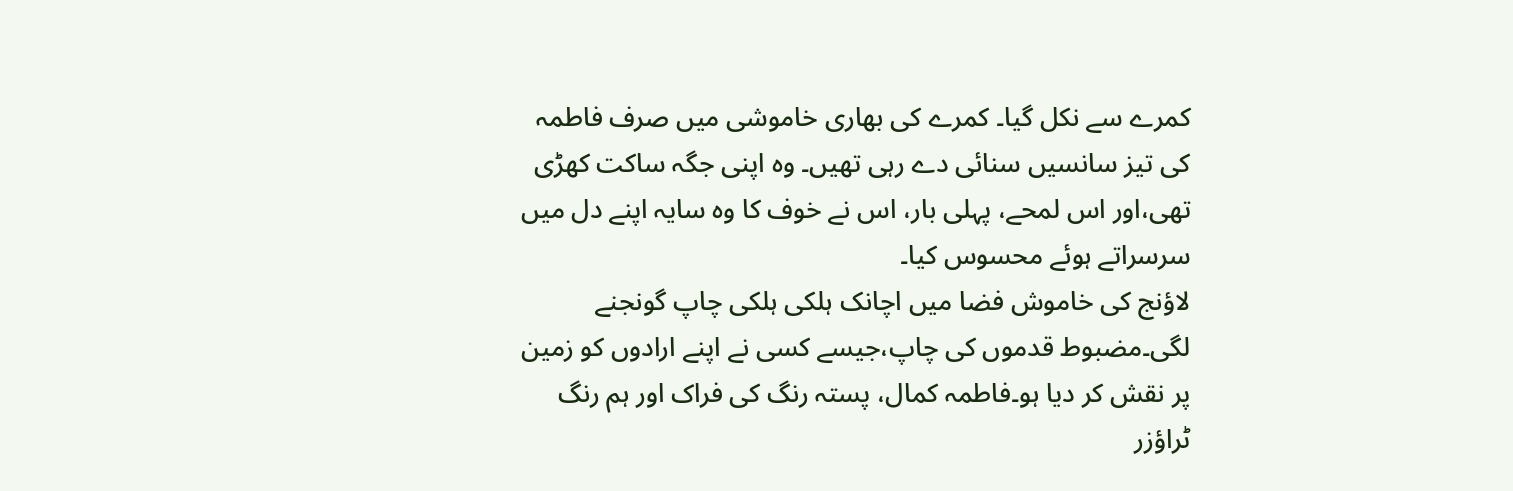کمرے سے نکل گیا۔ کمرے کی بھاری خاموشی میں صرف فاطمہ کی تیز سانسیں سنائی دے رہی تھیں۔ وہ اپنی جگہ ساکت کھڑی تھی،اور اس لمحے، پہلی بار، اس نے خوف کا وہ سایہ اپنے دل میں سرسراتے ہوئے محسوس کیا۔
لاؤنج کی خاموش فضا میں اچانک ہلکی ہلکی چاپ گونجنے لگی۔مضبوط قدموں کی چاپ،جیسے کسی نے اپنے ارادوں کو زمین پر نقش کر دیا ہو۔فاطمہ کمال، پستہ رنگ کی فراک اور ہم رنگ ٹراؤزر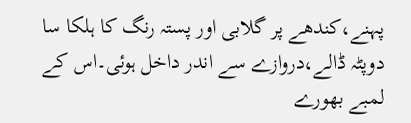پہنے،کندھے پر گلابی اور پستہ رنگ کا ہلکا سا دوپٹہ ڈالے،دروازے سے اندر داخل ہوئی۔اس کے لمبے بھورے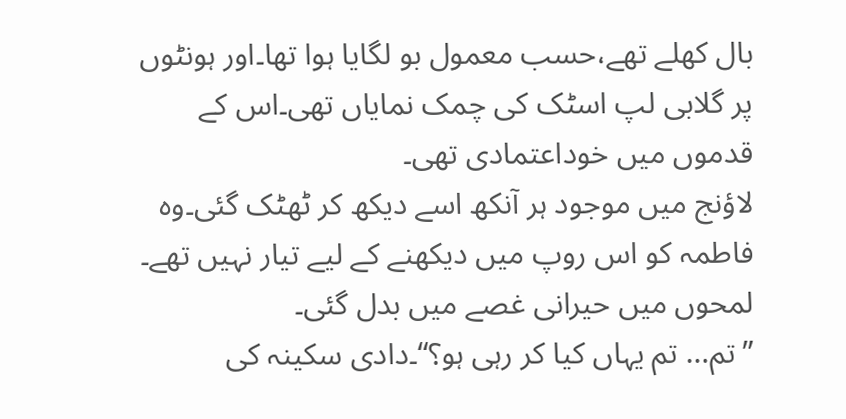بال کھلے تھے،حسب معمول بو لگایا ہوا تھا۔اور ہونٹوں پر گلابی لپ اسٹک کی چمک نمایاں تھی۔اس کے قدموں میں خوداعتمادی تھی۔
لاؤنج میں موجود ہر آنکھ اسے دیکھ کر ٹھٹک گئی۔وہ فاطمہ کو اس روپ میں دیکھنے کے لیے تیار نہیں تھے۔ لمحوں میں حیرانی غصے میں بدل گئی۔
”تم… تم یہاں کیا کر رہی ہو؟“۔دادی سکینہ کی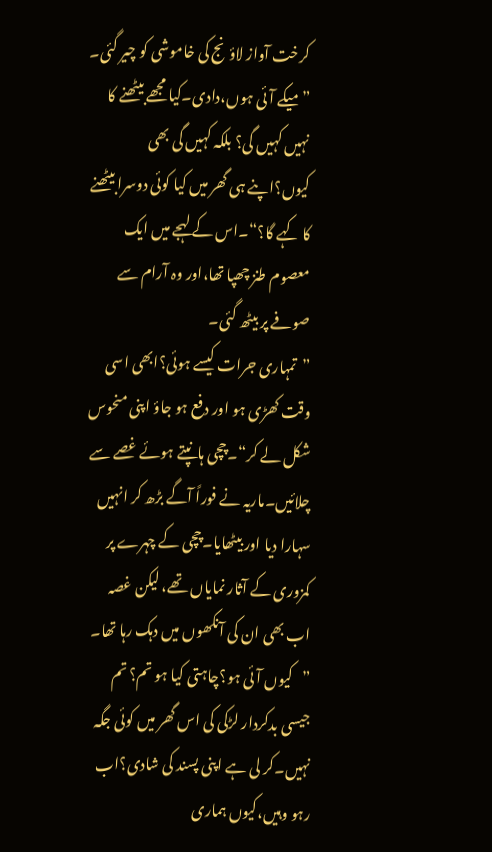کرخت آواز لاؤنج کی خاموشی کو چیر گئی۔
”میکے آئی ہوں،دادی۔کیا مجھے بیٹھنے کا نہیں کہیں گی؟ بلکہ کہیں گی بھی کیوں؟اپنے ہی گھر میں کیا کوئی دوسرا بیٹھنے کا کہے گا؟“۔اس کے لہجے میں ایک معصوم طنز چھپا تھا،اور وہ آرام سے صوفے پر بیٹھ گئی۔
”تمہاری جرات کیسے ہوئی؟ابھی اسی وقت کھڑی ہو اور دفع ہو جاؤ اپنی منحوس شکل لے کر“۔چچی ہانپتے ہوئے غصے سے چلائیں۔ماریہ نے فوراً آگے بڑھ کر انہیں سہارا دیا اور بیٹھایا۔چچی کے چہرے پر کمزوری کے آثار نمایاں تھے، لیکن غصہ اب بھی ان کی آنکھوں میں دہک رہا تھا۔
”کیوں آئی ہو؟چاہتی کیا ہو تم؟ تم جیسی بدکردار لڑکی کی اس گھر میں کوئی جگہ نہیں۔کر لی ہے اپنی پسند کی شادی؟اب رہو وہیں،کیوں ہماری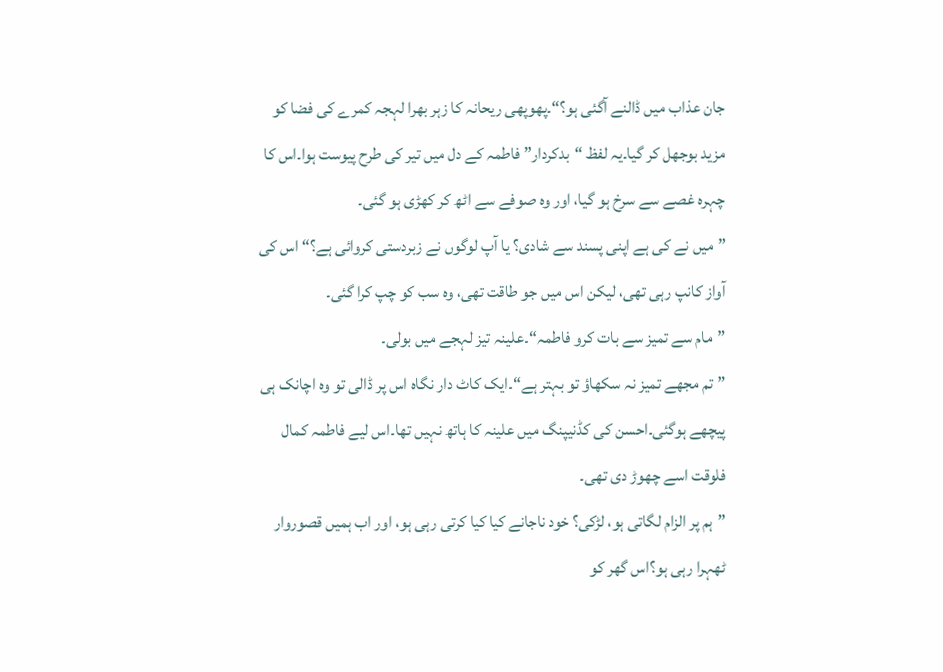جان عذاب میں ڈالنے آگئی ہو؟“۔پھوپھی ریحانہ کا زہر بھرا لہجہ کمرے کی فضا کو مزید بوجھل کر گیا۔یہ لفظ “بدکردار” فاطمہ کے دل میں تیر کی طرح پیوست ہوا۔اس کا چہرہ غصے سے سرخ ہو گیا، اور وہ صوفے سے اٹھ کر کھڑی ہو گئی۔
”میں نے کی ہے اپنی پسند سے شادی؟ یا آپ لوگوں نے زبردستی کروائی ہے؟“ اس کی آواز کانپ رہی تھی، لیکن اس میں جو طاقت تھی، وہ سب کو چپ کرا گئی۔
”مام سے تمیز سے بات کرو فاطمہ“۔علینہ تیز لہجے میں بولی۔
”تم مجھے تمیز نہ سکھاؤ تو بہتر ہے“۔ایک کاٹ دار نگاہ اس پر ڈالی تو وہ اچانک ہی پیچھے ہوگئی۔احسن کی کڈنیپنگ میں علینہ کا ہاتھ نہیں تھا۔اس لیے فاطمہ کمال فلوقت اسے چھوڑ دی تھی۔
”ہم پر الزام لگاتی ہو، لڑکی؟ خود ناجانے کیا کیا کرتی رہی ہو، اور اب ہمیں قصوروار ٹھہرا رہی ہو؟اس گھر کو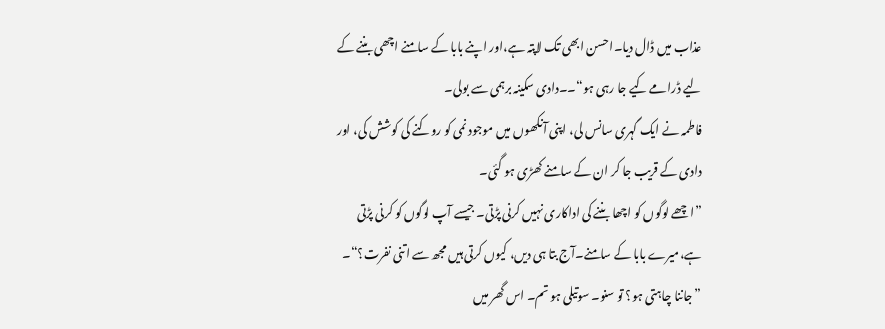عذاب میں ڈال دیا۔احسن ابھی تک لاپتہ ہے،اور اپنے بابا کے سامنے اچھی بننے کے لیے ڈرامے کیے جا رہی ہو“۔۔دادی سکینہ برہمی سے بولی۔
فاطمہ نے ایک گہری سانس لی، اپنی آنکھوں میں موجود نمی کو روکنے کی کوشش کی، اور دادی کے قریب جا کر ان کے سامنے کھڑی ہو گئی۔
”اچھے لوگوں کو اچھا بننے کی اداکاری نہیں کرنی پڑتی۔ جیسے آپ لوگوں کو کرنی پڑتی ہے،میرے بابا کے سامنے۔آج بتا ہی دیں، کیوں کرتی ہیں مجھ سے اتنی نفرت؟“۔
”جاننا چاہتی ہو؟ تو سنو۔ سوتیلی ہو تم۔ اس گھر میں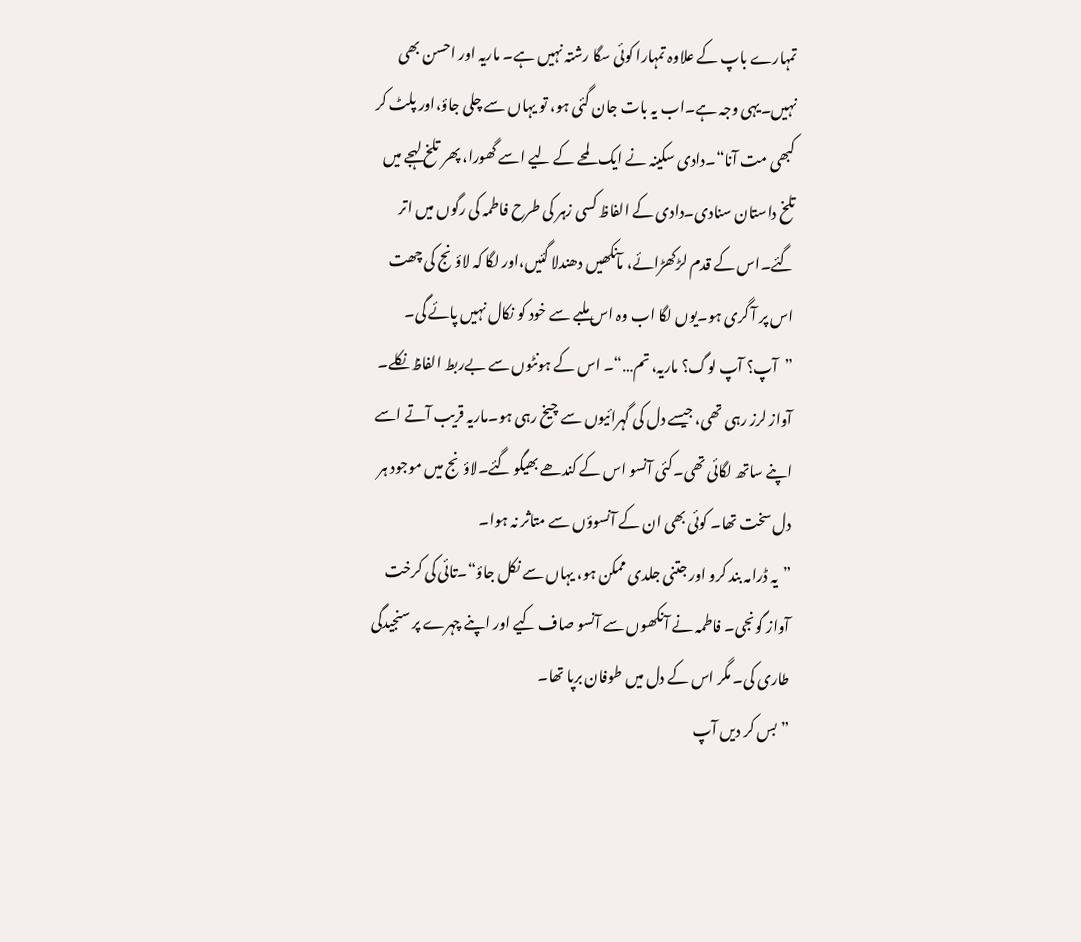تمہارے باپ کے علاوہ تمہارا کوئی سگا رشتہ نہیں ہے۔ ماریہ اور احسن بھی نہیں۔یہی وجہ ہے۔اب یہ بات جان گئی ہو، تو یہاں سے چلی جاؤ،اور پلٹ کر کبھی مت آنا“۔دادی سکینہ نے ایک لمحے کے لیے اسے گھورا، پھر تلخ لہجے میں تلخ داستان سنادی۔دادی کے الفاظ کسی زہر کی طرح فاطمہ کی رگوں میں اتر گئے۔اس کے قدم لڑکھڑائے، مآنکھیں دھندلا گئیں،اور لگا کہ لاؤنج کی چھت اس پر آ گری ہو۔یوں لگا اب وہ اس ملبے سے خود کو نکال نہیں پائے گی۔
”آپ؟ آپ لوگ؟ ماریہ، تم…“۔ اس کے ہونٹوں سے بےربط الفاظ نکلے۔ آواز لرز رہی تھی، جیسے دل کی گہرائیوں سے چیخ رہی ہو۔ماریہ قریب آتے اسے اپنے ساتھ لگائی تھی۔کئی آنسو اس کے کندھے بھیگو گئے۔لاؤنج میں موجود ہر دل سخت تھا۔ کوئی بھی ان کے آنسوؤں سے متاثر نہ ہوا۔
”یہ ڈرامہ بند کرو اور جتنی جلدی ممکن ہو، یہاں سے نکل جاؤ“۔تائی کی کرخت آواز گونجی۔ فاطمہ نے آنکھوں سے آنسو صاف کیے اور اپنے چہرے پر سنجیدگی طاری کی۔ مگر اس کے دل میں طوفان برپا تھا۔
”بس کر دیں آپ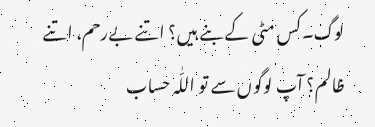لوگ۔کس مٹی کے بنے ہیں؟ اتنے بےرحم، اتنے ظالم؟ آپ لوگوں سے تو اللّٰہ حساب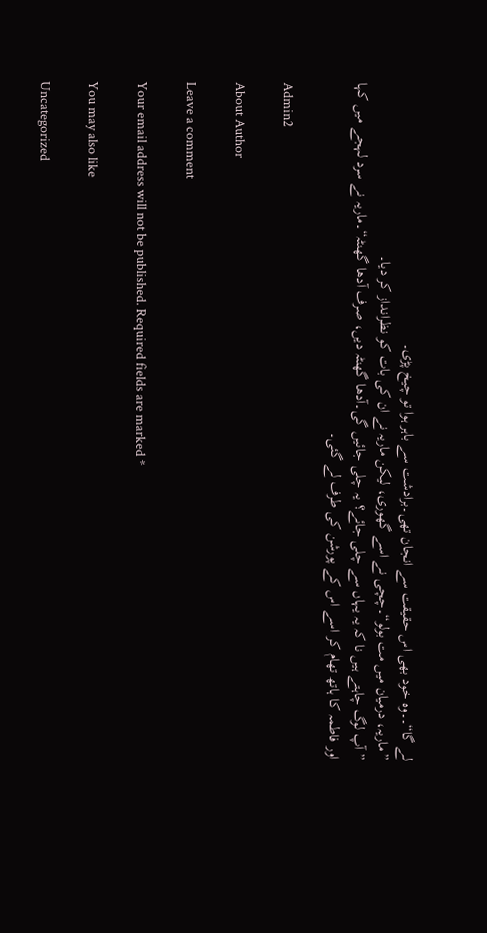لے گا“۔۔وہ خود بھی اس حقیقت سے انجان تھی۔برادشت سے باہر ہوا تو چیخ پڑی۔
”ماریہ، درمیان میں مت بولو“۔چچی نے اسے گھوری، لیکن ماریہ نے ان کی بات کو نظرانداز کر دیا۔
”آپ لوگ چاہتے ہیں نا کہ یہ یہاں سے چلی جائے؟ یہ چلی جائیں گی۔آدھا گھنٹہ دیں، صرف آدھا گھنٹہ“۔ماریہ نے سرد لہجے میں کہا اور فاطمہ کا ہاتھ تھام کر اسے اس کے پورشن کی طرف لے گئی۔

Admin2

About Author

Leave a comment

Your email address will not be published. Required fields are marked *

You may also like

Uncategorized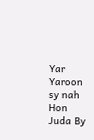Yar Yaroon sy nah Hon Juda By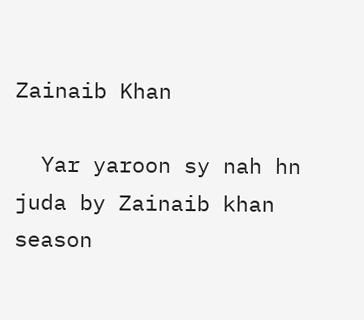Zainaib Khan

  Yar yaroon sy nah hn juda by Zainaib khan season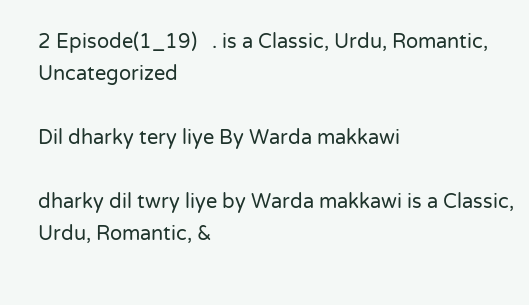2 Episode(1_19)   . is a Classic, Urdu, Romantic,
Uncategorized

Dil dharky tery liye By Warda makkawi

dharky dil twry liye by Warda makkawi is a Classic, Urdu, Romantic, &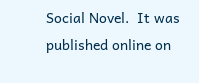Social Novel.  It was published online on